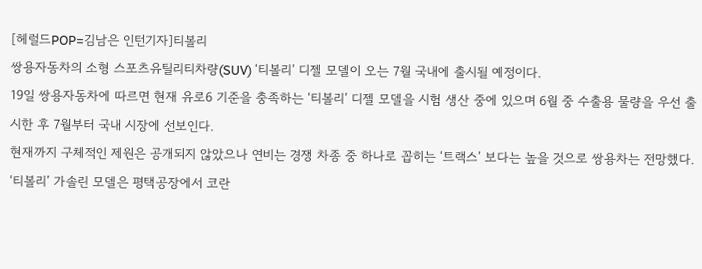[헤럴드POP=김남은 인턴기자]티볼리
쌍용자동차의 소형 스포츠유틸리티차량(SUV) ‘티볼리’ 디젤 모델이 오는 7월 국내에 출시될 예정이다.
19일 쌍용자동차에 따르면 현재 유로6 기준을 충족하는 ‘티볼리’ 디젤 모델을 시험 생산 중에 있으며 6월 중 수출용 물량을 우선 출시한 후 7월부터 국내 시장에 선보인다.
현재까지 구체적인 제원은 공개되지 않았으나 연비는 경쟁 차종 중 하나로 꼽히는 ‘트랙스’ 보다는 높을 것으로 쌍용차는 전망했다.
‘티볼리’ 가솔린 모델은 평택공장에서 코란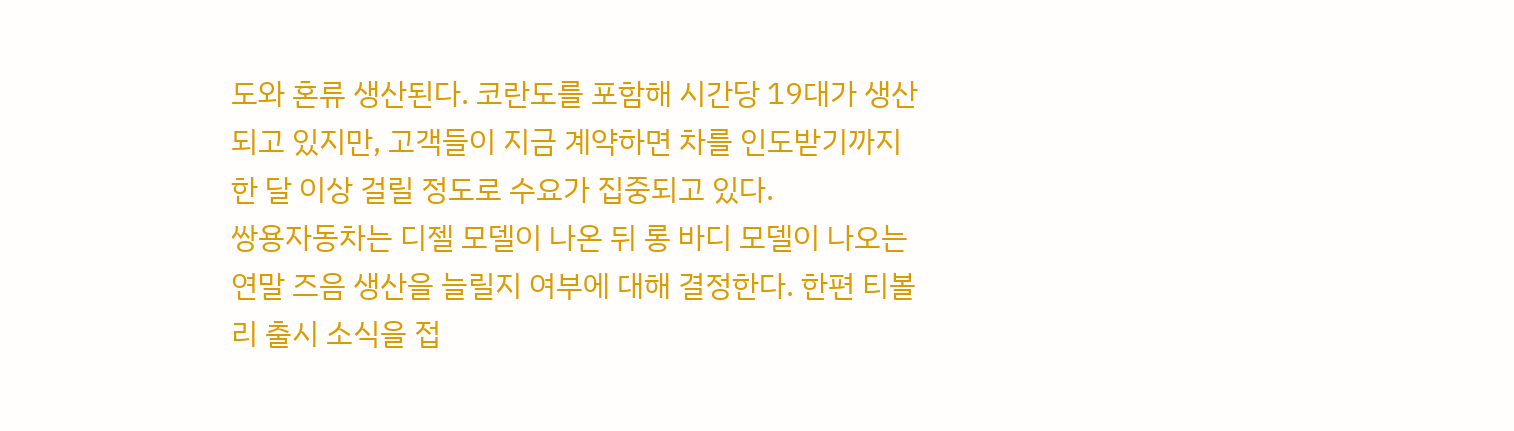도와 혼류 생산된다. 코란도를 포함해 시간당 19대가 생산되고 있지만, 고객들이 지금 계약하면 차를 인도받기까지 한 달 이상 걸릴 정도로 수요가 집중되고 있다.
쌍용자동차는 디젤 모델이 나온 뒤 롱 바디 모델이 나오는 연말 즈음 생산을 늘릴지 여부에 대해 결정한다. 한편 티볼리 출시 소식을 접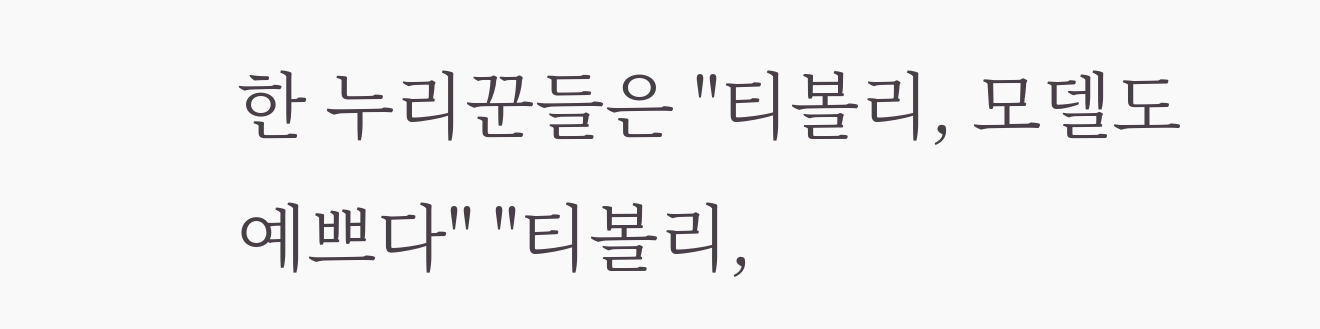한 누리꾼들은 "티볼리, 모델도 예쁘다" "티볼리,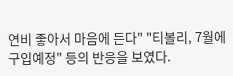연비 좋아서 마음에 든다" "티볼리, 7월에 구입예정" 등의 반응을 보였다.